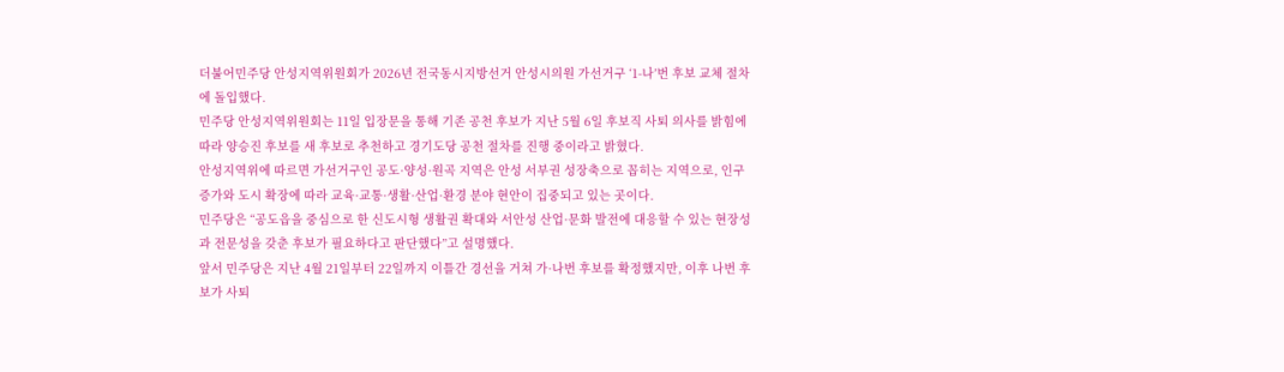더불어민주당 안성지역위원회가 2026년 전국동시지방선거 안성시의원 가선거구 ‘1-나’번 후보 교체 절차에 돌입했다.
민주당 안성지역위원회는 11일 입장문을 통해 기존 공천 후보가 지난 5월 6일 후보직 사퇴 의사를 밝힘에 따라 양승진 후보를 새 후보로 추천하고 경기도당 공천 절차를 진행 중이라고 밝혔다.
안성지역위에 따르면 가선거구인 공도·양성·원곡 지역은 안성 서부권 성장축으로 꼽히는 지역으로, 인구 증가와 도시 확장에 따라 교육·교통·생활·산업·환경 분야 현안이 집중되고 있는 곳이다.
민주당은 “공도읍을 중심으로 한 신도시형 생활권 확대와 서안성 산업·문화 발전에 대응할 수 있는 현장성과 전문성을 갖춘 후보가 필요하다고 판단했다”고 설명했다.
앞서 민주당은 지난 4월 21일부터 22일까지 이틀간 경선을 거쳐 가·나번 후보를 확정했지만, 이후 나번 후보가 사퇴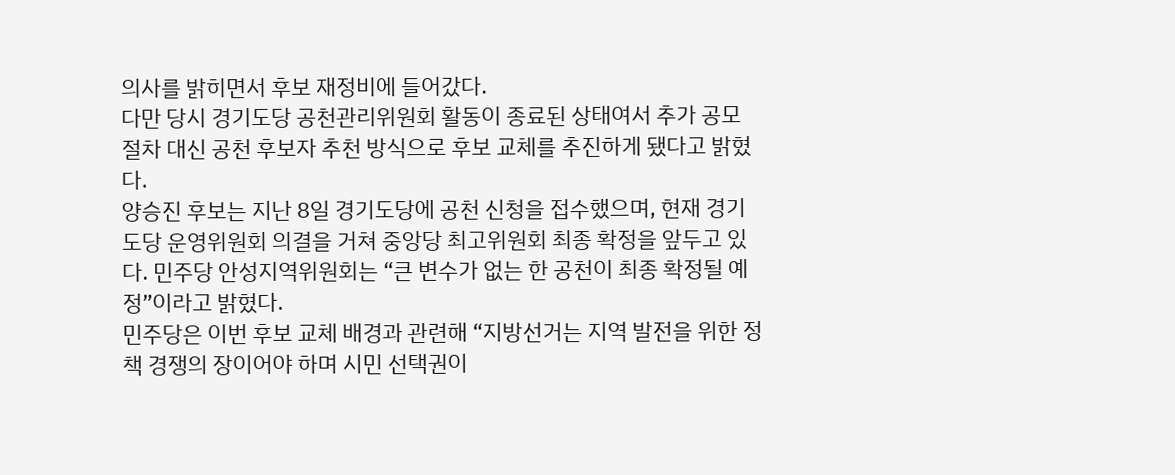의사를 밝히면서 후보 재정비에 들어갔다.
다만 당시 경기도당 공천관리위원회 활동이 종료된 상태여서 추가 공모 절차 대신 공천 후보자 추천 방식으로 후보 교체를 추진하게 됐다고 밝혔다.
양승진 후보는 지난 8일 경기도당에 공천 신청을 접수했으며, 현재 경기도당 운영위원회 의결을 거쳐 중앙당 최고위원회 최종 확정을 앞두고 있다. 민주당 안성지역위원회는 “큰 변수가 없는 한 공천이 최종 확정될 예정”이라고 밝혔다.
민주당은 이번 후보 교체 배경과 관련해 “지방선거는 지역 발전을 위한 정책 경쟁의 장이어야 하며 시민 선택권이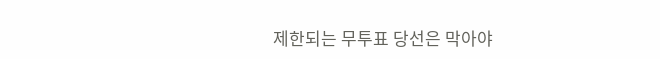제한되는 무투표 당선은 막아야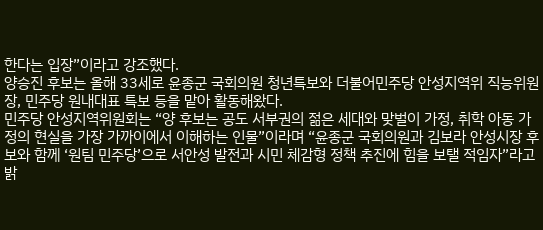한다는 입장”이라고 강조했다.
양승진 후보는 올해 33세로 윤종군 국회의원 청년특보와 더불어민주당 안성지역위 직능위원장, 민주당 원내대표 특보 등을 맡아 활동해왔다.
민주당 안성지역위원회는 “양 후보는 공도 서부권의 젊은 세대와 맞벌이 가정, 취학 아동 가정의 현실을 가장 가까이에서 이해하는 인물”이라며 “윤종군 국회의원과 김보라 안성시장 후보와 함께 ‘원팀 민주당’으로 서안성 발전과 시민 체감형 정책 추진에 힘을 보탤 적임자”라고 밝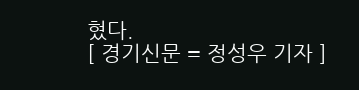혔다.
[ 경기신문 = 정성우 기자 ]